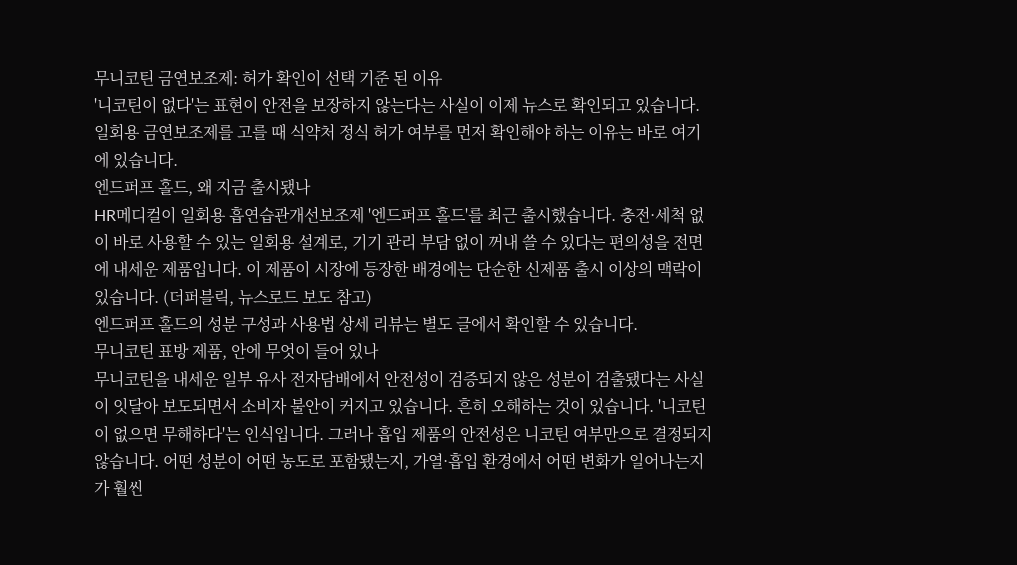무니코틴 금연보조제: 허가 확인이 선택 기준 된 이유
'니코틴이 없다'는 표현이 안전을 보장하지 않는다는 사실이 이제 뉴스로 확인되고 있습니다. 일회용 금연보조제를 고를 때 식약처 정식 허가 여부를 먼저 확인해야 하는 이유는 바로 여기에 있습니다.
엔드퍼프 홀드, 왜 지금 출시됐나
HR메디컬이 일회용 흡연습관개선보조제 '엔드퍼프 홀드'를 최근 출시했습니다. 충전·세척 없이 바로 사용할 수 있는 일회용 설계로, 기기 관리 부담 없이 꺼내 쓸 수 있다는 편의성을 전면에 내세운 제품입니다. 이 제품이 시장에 등장한 배경에는 단순한 신제품 출시 이상의 맥락이 있습니다. (더퍼블릭, 뉴스로드 보도 참고)
엔드퍼프 홀드의 성분 구성과 사용법 상세 리뷰는 별도 글에서 확인할 수 있습니다.
무니코틴 표방 제품, 안에 무엇이 들어 있나
무니코틴을 내세운 일부 유사 전자담배에서 안전성이 검증되지 않은 성분이 검출됐다는 사실이 잇달아 보도되면서 소비자 불안이 커지고 있습니다. 흔히 오해하는 것이 있습니다. '니코틴이 없으면 무해하다'는 인식입니다. 그러나 흡입 제품의 안전성은 니코틴 여부만으로 결정되지 않습니다. 어떤 성분이 어떤 농도로 포함됐는지, 가열·흡입 환경에서 어떤 변화가 일어나는지가 훨씬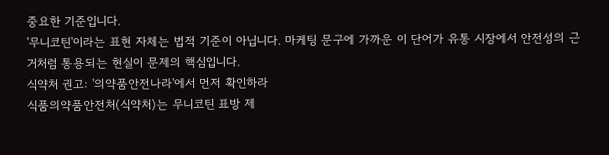중요한 기준입니다.
'무니코틴'이라는 표현 자체는 법적 기준이 아닙니다. 마케팅 문구에 가까운 이 단어가 유통 시장에서 안전성의 근거처럼 통용되는 현실이 문제의 핵심입니다.
식약처 권고: '의약품안전나라'에서 먼저 확인하라
식품의약품안전처(식약처)는 무니코틴 표방 제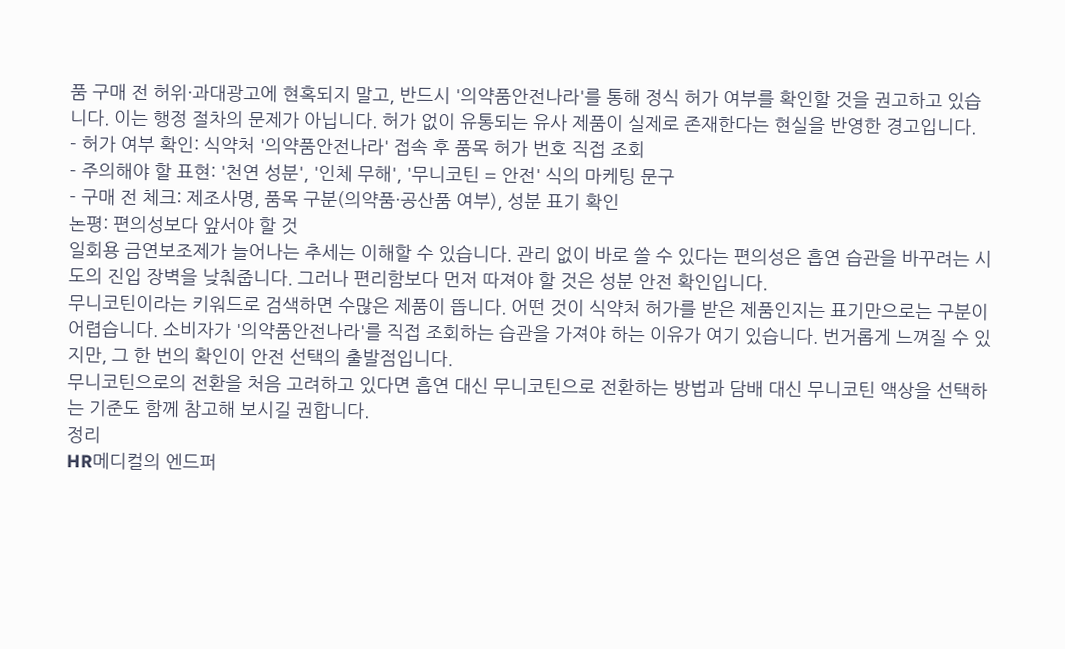품 구매 전 허위·과대광고에 현혹되지 말고, 반드시 '의약품안전나라'를 통해 정식 허가 여부를 확인할 것을 권고하고 있습니다. 이는 행정 절차의 문제가 아닙니다. 허가 없이 유통되는 유사 제품이 실제로 존재한다는 현실을 반영한 경고입니다.
- 허가 여부 확인: 식약처 '의약품안전나라' 접속 후 품목 허가 번호 직접 조회
- 주의해야 할 표현: '천연 성분', '인체 무해', '무니코틴 = 안전' 식의 마케팅 문구
- 구매 전 체크: 제조사명, 품목 구분(의약품·공산품 여부), 성분 표기 확인
논평: 편의성보다 앞서야 할 것
일회용 금연보조제가 늘어나는 추세는 이해할 수 있습니다. 관리 없이 바로 쓸 수 있다는 편의성은 흡연 습관을 바꾸려는 시도의 진입 장벽을 낮춰줍니다. 그러나 편리함보다 먼저 따져야 할 것은 성분 안전 확인입니다.
무니코틴이라는 키워드로 검색하면 수많은 제품이 뜹니다. 어떤 것이 식약처 허가를 받은 제품인지는 표기만으로는 구분이 어렵습니다. 소비자가 '의약품안전나라'를 직접 조회하는 습관을 가져야 하는 이유가 여기 있습니다. 번거롭게 느껴질 수 있지만, 그 한 번의 확인이 안전 선택의 출발점입니다.
무니코틴으로의 전환을 처음 고려하고 있다면 흡연 대신 무니코틴으로 전환하는 방법과 담배 대신 무니코틴 액상을 선택하는 기준도 함께 참고해 보시길 권합니다.
정리
HR메디컬의 엔드퍼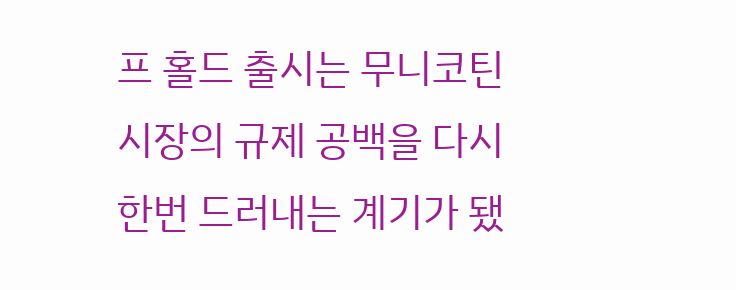프 홀드 출시는 무니코틴 시장의 규제 공백을 다시 한번 드러내는 계기가 됐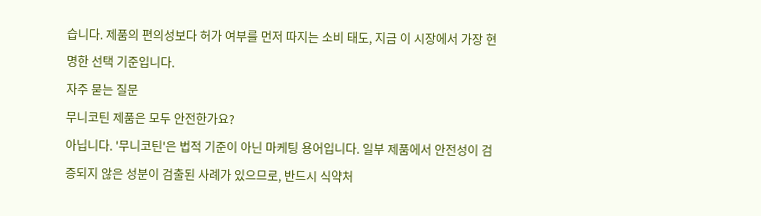습니다. 제품의 편의성보다 허가 여부를 먼저 따지는 소비 태도, 지금 이 시장에서 가장 현명한 선택 기준입니다.
자주 묻는 질문
무니코틴 제품은 모두 안전한가요?
아닙니다. '무니코틴'은 법적 기준이 아닌 마케팅 용어입니다. 일부 제품에서 안전성이 검증되지 않은 성분이 검출된 사례가 있으므로, 반드시 식약처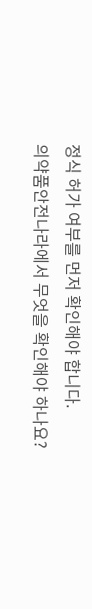정식 허가 여부를 먼저 확인해야 합니다.
의약품안전나라에서 무엇을 확인해야 하나요?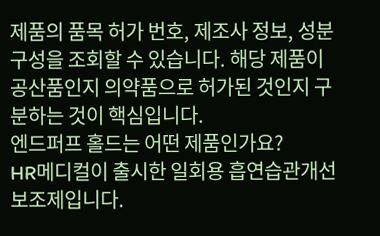제품의 품목 허가 번호, 제조사 정보, 성분 구성을 조회할 수 있습니다. 해당 제품이 공산품인지 의약품으로 허가된 것인지 구분하는 것이 핵심입니다.
엔드퍼프 홀드는 어떤 제품인가요?
HR메디컬이 출시한 일회용 흡연습관개선보조제입니다.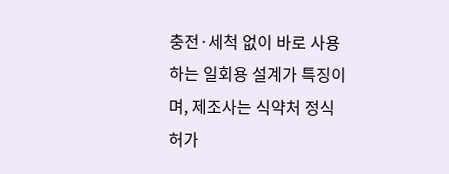충전·세척 없이 바로 사용하는 일회용 설계가 특징이며, 제조사는 식약처 정식 허가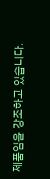제품임을 강조하고 있습니다.